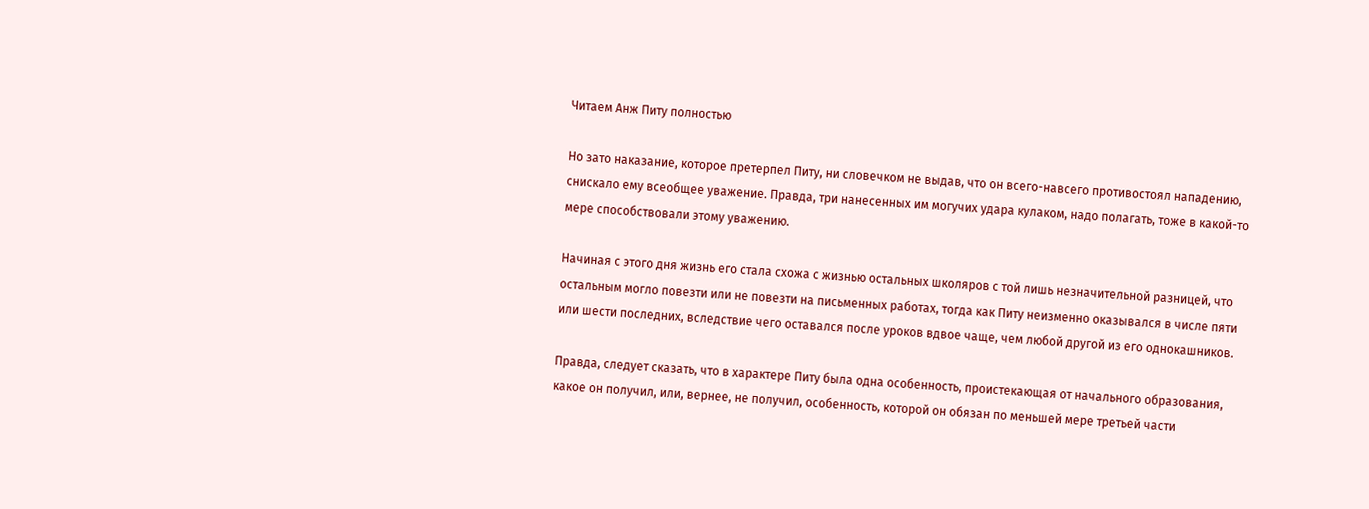Читаем Анж Питу полностью

Но зато наказание, которое претерпел Питу, ни словечком не выдав, что он всего-навсего противостоял нападению, снискало ему всеобщее уважение. Правда, три нанесенных им могучих удара кулаком, надо полагать, тоже в какой-то мере способствовали этому уважению.

Начиная с этого дня жизнь его стала схожа с жизнью остальных школяров с той лишь незначительной разницей, что остальным могло повезти или не повезти на письменных работах, тогда как Питу неизменно оказывался в числе пяти или шести последних, вследствие чего оставался после уроков вдвое чаще, чем любой другой из его однокашников.

Правда, следует сказать, что в характере Питу была одна особенность, проистекающая от начального образования, какое он получил, или, вернее, не получил, особенность, которой он обязан по меньшей мере третьей части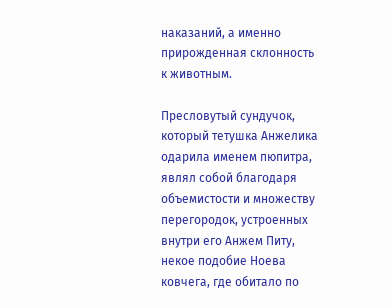наказаний, а именно прирожденная склонность к животным.

Пресловутый сундучок, который тетушка Анжелика одарила именем пюпитра, являл собой благодаря объемистости и множеству перегородок, устроенных внутри его Анжем Питу, некое подобие Ноева ковчега, где обитало по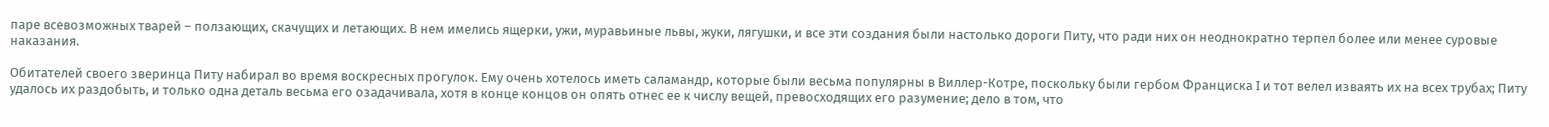паре всевозможных тварей – ползающих, скачущих и летающих. В нем имелись ящерки, ужи, муравьиные львы, жуки, лягушки, и все эти создания были настолько дороги Питу, что ради них он неоднократно терпел более или менее суровые наказания.

Обитателей своего зверинца Питу набирал во время воскресных прогулок. Ему очень хотелось иметь саламандр, которые были весьма популярны в Виллер-Котре, поскольку были гербом Франциска I и тот велел изваять их на всех трубах; Питу удалось их раздобыть, и только одна деталь весьма его озадачивала, хотя в конце концов он опять отнес ее к числу вещей, превосходящих его разумение; дело в том, что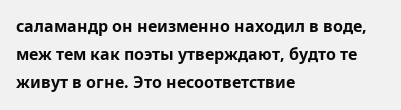саламандр он неизменно находил в воде, меж тем как поэты утверждают, будто те живут в огне. Это несоответствие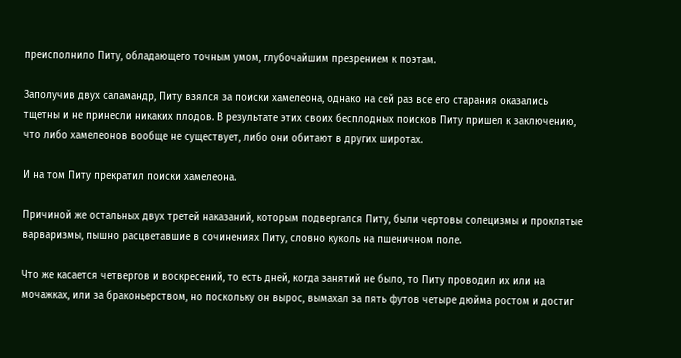преисполнило Питу, обладающего точным умом, глубочайшим презрением к поэтам.

Заполучив двух саламандр, Питу взялся за поиски хамелеона, однако на сей раз все его старания оказались тщетны и не принесли никаких плодов. В результате этих своих бесплодных поисков Питу пришел к заключению, что либо хамелеонов вообще не существует, либо они обитают в других широтах.

И на том Питу прекратил поиски хамелеона.

Причиной же остальных двух третей наказаний, которым подвергался Питу, были чертовы солецизмы и проклятые варваризмы, пышно расцветавшие в сочинениях Питу, словно куколь на пшеничном поле.

Что же касается четвергов и воскресений, то есть дней, когда занятий не было, то Питу проводил их или на мочажках, или за браконьерством, но поскольку он вырос, вымахал за пять футов четыре дюйма ростом и достиг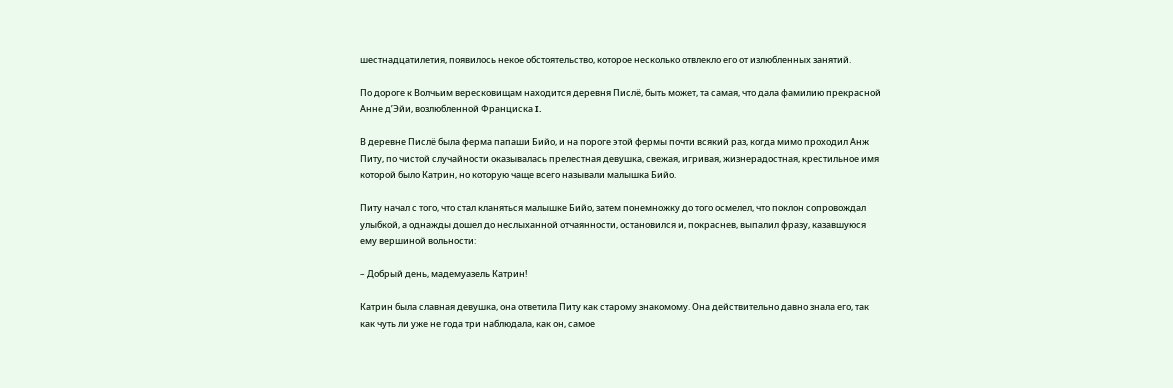шестнадцатилетия, появилось некое обстоятельство, которое несколько отвлекло его от излюбленных занятий.

По дороге к Волчьим вересковищам находится деревня Пислё, быть может, та самая, что дала фамилию прекрасной Анне д’Эйи, возлюбленной Франциска I.

В деревне Пислё была ферма папаши Бийо, и на пороге этой фермы почти всякий раз, когда мимо проходил Анж Питу, по чистой случайности оказывалась прелестная девушка, свежая, игривая, жизнерадостная, крестильное имя которой было Катрин, но которую чаще всего называли малышка Бийо.

Питу начал с того, что стал кланяться малышке Бийо, затем понемножку до того осмелел, что поклон сопровождал улыбкой, а однажды дошел до неслыханной отчаянности, остановился и, покраснев, выпалил фразу, казавшуюся ему вершиной вольности:

– Добрый день, мадемуазель Катрин!

Катрин была славная девушка, она ответила Питу как старому знакомому. Она действительно давно знала его, так как чуть ли уже не года три наблюдала, как он, самое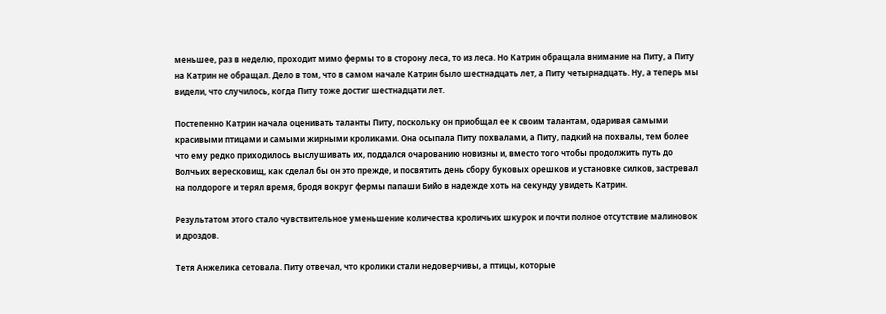меньшее, раз в неделю, проходит мимо фермы то в сторону леса, то из леса. Но Катрин обращала внимание на Питу, а Питу на Катрин не обращал. Дело в том, что в самом начале Катрин было шестнадцать лет, а Питу четырнадцать. Ну, а теперь мы видели, что случилось, когда Питу тоже достиг шестнадцати лет.

Постепенно Катрин начала оценивать таланты Питу, поскольку он приобщал ее к своим талантам, одаривая самыми красивыми птицами и самыми жирными кроликами. Она осыпала Питу похвалами, а Питу, падкий на похвалы, тем более что ему редко приходилось выслушивать их, поддался очарованию новизны и, вместо того чтобы продолжить путь до Волчьих вересковищ, как сделал бы он это прежде, и посвятить день сбору буковых орешков и установке силков, застревал на полдороге и терял время, бродя вокруг фермы папаши Бийо в надежде хоть на секунду увидеть Катрин.

Результатом этого стало чувствительное уменьшение количества кроличьих шкурок и почти полное отсутствие малиновок и дроздов.

Тетя Анжелика сетовала. Питу отвечал, что кролики стали недоверчивы, а птицы, которые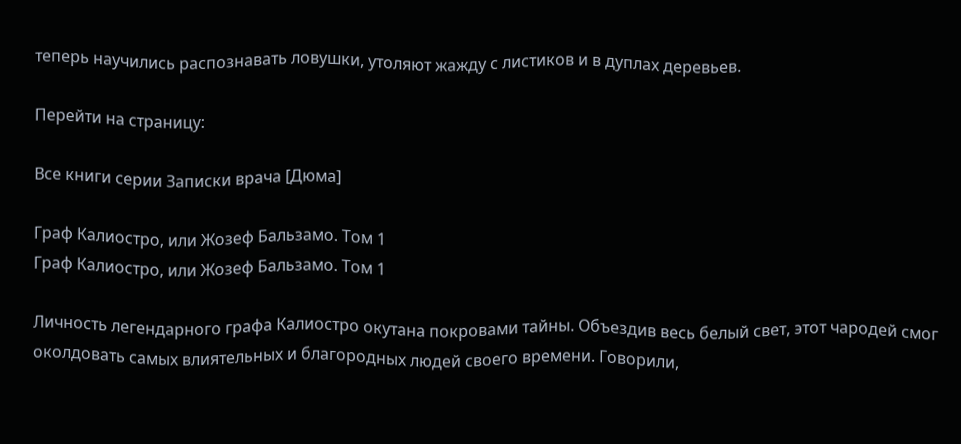теперь научились распознавать ловушки, утоляют жажду с листиков и в дуплах деревьев.

Перейти на страницу:

Все книги серии Записки врача [Дюма]

Граф Калиостро, или Жозеф Бальзамо. Том 1
Граф Калиостро, или Жозеф Бальзамо. Том 1

Личность легендарного графа Калиостро окутана покровами тайны. Объездив весь белый свет, этот чародей смог околдовать самых влиятельных и благородных людей своего времени. Говорили,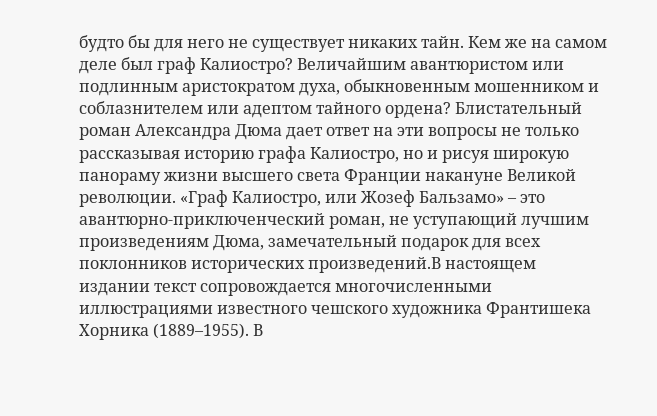будто бы для него не существует никаких тайн. Кем же на самом деле был граф Калиостро? Величайшим авантюристом или подлинным аристократом духа, обыкновенным мошенником и соблазнителем или адептом тайного ордена? Блистательный роман Александра Дюма дает ответ на эти вопросы не только рассказывая историю графа Калиостро, но и рисуя широкую панораму жизни высшего света Франции накануне Великой революции. «Граф Калиостро, или Жозеф Бальзамо» – это авантюрно-приключенческий роман, не уступающий лучшим произведениям Дюма, замечательный подарок для всех поклонников исторических произведений.В настоящем издании текст сопровождается многочисленными иллюстрациями известного чешского художника Франтишека Хорника (1889–1955). В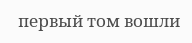первый том вошли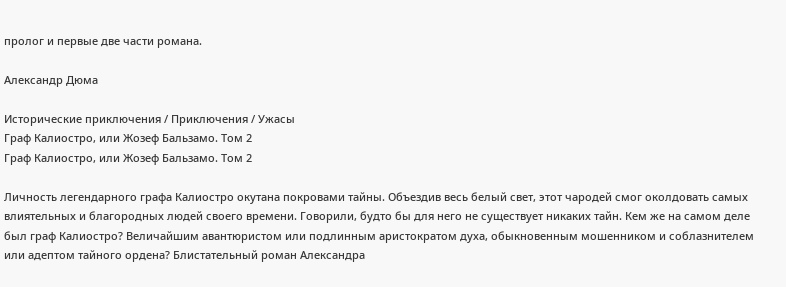пролог и первые две части романа.

Александр Дюма

Исторические приключения / Приключения / Ужасы
Граф Калиостро, или Жозеф Бальзамо. Том 2
Граф Калиостро, или Жозеф Бальзамо. Том 2

Личность легендарного графа Калиостро окутана покровами тайны. Объездив весь белый свет, этот чародей смог околдовать самых влиятельных и благородных людей своего времени. Говорили, будто бы для него не существует никаких тайн. Кем же на самом деле был граф Калиостро? Величайшим авантюристом или подлинным аристократом духа, обыкновенным мошенником и соблазнителем или адептом тайного ордена? Блистательный роман Александра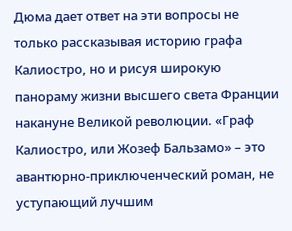Дюма дает ответ на эти вопросы не только рассказывая историю графа Калиостро, но и рисуя широкую панораму жизни высшего света Франции накануне Великой революции. «Граф Калиостро, или Жозеф Бальзамо» – это авантюрно-приключенческий роман, не уступающий лучшим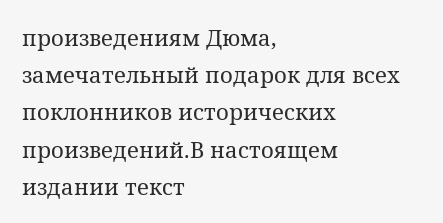произведениям Дюма, замечательный подарок для всех поклонников исторических произведений.В настоящем издании текст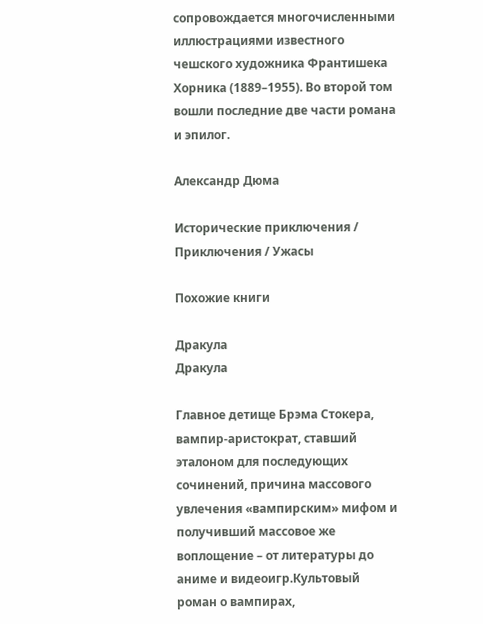сопровождается многочисленными иллюстрациями известного чешского художника Франтишека Хорника (1889–1955). Во второй том вошли последние две части романа и эпилог.

Александр Дюма

Исторические приключения / Приключения / Ужасы

Похожие книги

Дракула
Дракула

Главное детище Брэма Стокера, вампир-аристократ, ставший эталоном для последующих сочинений, причина массового увлечения «вампирским» мифом и получивший массовое же воплощение – от литературы до аниме и видеоигр.Культовый роман о вампирах,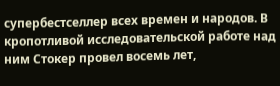супербестселлер всех времен и народов. В кропотливой исследовательской работе над ним Стокер провел восемь лет,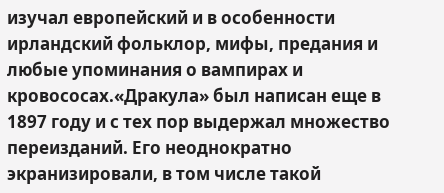изучал европейский и в особенности ирландский фольклор, мифы, предания и любые упоминания о вампирах и кровососах.«Дракула» был написан еще в 1897 году и с тех пор выдержал множество переизданий. Его неоднократно экранизировали, в том числе такой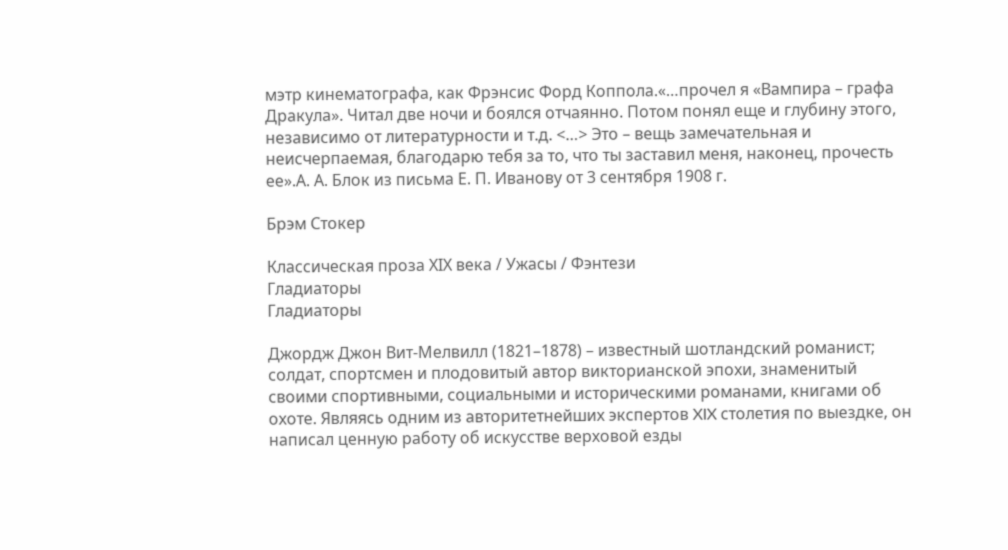мэтр кинематографа, как Фрэнсис Форд Коппола.«…прочел я «Вампира – графа Дракула». Читал две ночи и боялся отчаянно. Потом понял еще и глубину этого, независимо от литературности и т.д. <…> Это – вещь замечательная и неисчерпаемая, благодарю тебя за то, что ты заставил меня, наконец, прочесть ее».А. А. Блок из письма Е. П. Иванову от 3 сентября 1908 г.

Брэм Стокер

Классическая проза ХIX века / Ужасы / Фэнтези
Гладиаторы
Гладиаторы

Джордж Джон Вит-Мелвилл (1821–1878) – известный шотландский романист; солдат, спортсмен и плодовитый автор викторианской эпохи, знаменитый своими спортивными, социальными и историческими романами, книгами об охоте. Являясь одним из авторитетнейших экспертов XIX столетия по выездке, он написал ценную работу об искусстве верховой езды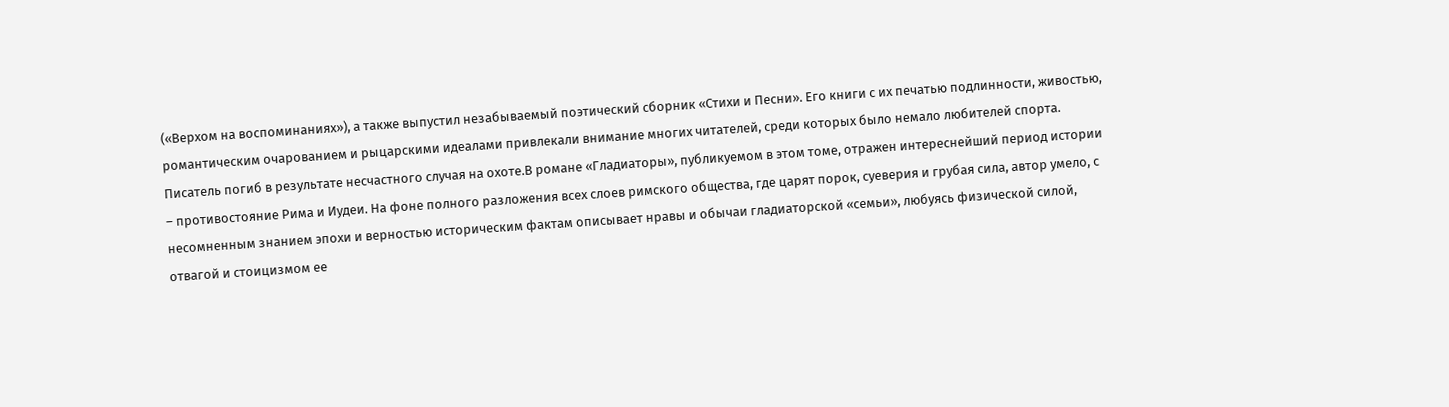(«Верхом на воспоминаниях»), а также выпустил незабываемый поэтический сборник «Стихи и Песни». Его книги с их печатью подлинности, живостью, романтическим очарованием и рыцарскими идеалами привлекали внимание многих читателей, среди которых было немало любителей спорта. Писатель погиб в результате несчастного случая на охоте.В романе «Гладиаторы», публикуемом в этом томе, отражен интереснейший период истории – противостояние Рима и Иудеи. На фоне полного разложения всех слоев римского общества, где царят порок, суеверия и грубая сила, автор умело, с несомненным знанием эпохи и верностью историческим фактам описывает нравы и обычаи гладиаторской «семьи», любуясь физической силой, отвагой и стоицизмом ее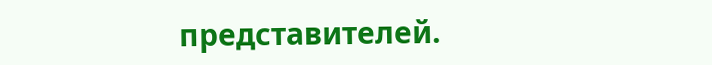представителей.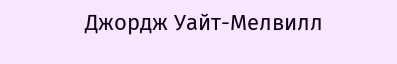Джордж Уайт-Мелвилл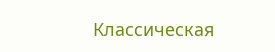Классическая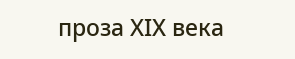проза ХIX века